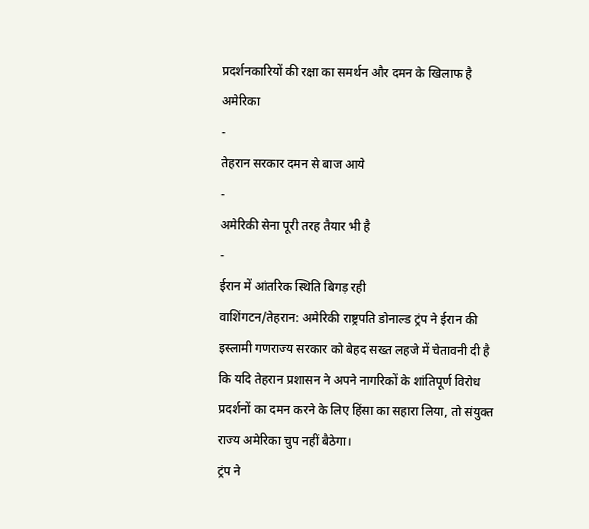प्रदर्शनकारियों की रक्षा का समर्थन और दमन के खिलाफ है अमेरिका
-
तेहरान सरकार दमन से बाज आये
-
अमेरिकी सेना पूरी तरह तैयार भी है
-
ईरान में आंतरिक स्थिति बिगड़ रही
वाशिंगटन/तेहरान: अमेरिकी राष्ट्रपति डोनाल्ड ट्रंप ने ईरान की इस्लामी गणराज्य सरकार को बेहद सख्त लहजे में चेतावनी दी है कि यदि तेहरान प्रशासन ने अपने नागरिकों के शांतिपूर्ण विरोध प्रदर्शनों का दमन करने के लिए हिंसा का सहारा लिया, तो संयुक्त राज्य अमेरिका चुप नहीं बैठेगा।
ट्रंप ने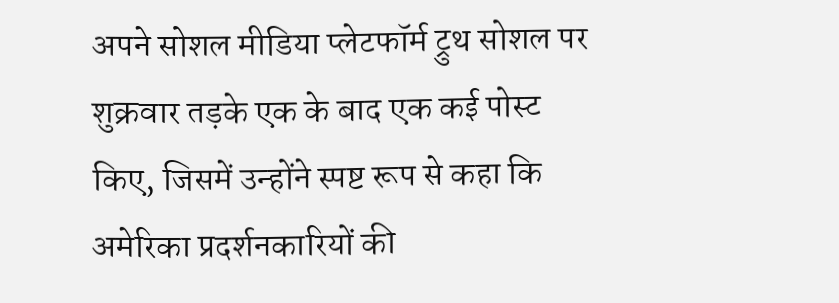अपने सोशल मीडिया प्लेटफॉर्म ट्रुथ सोशल पर शुक्रवार तड़के एक के बाद एक कई पोस्ट किए, जिसमें उन्होंने स्पष्ट रूप से कहा कि अमेरिका प्रदर्शनकारियों की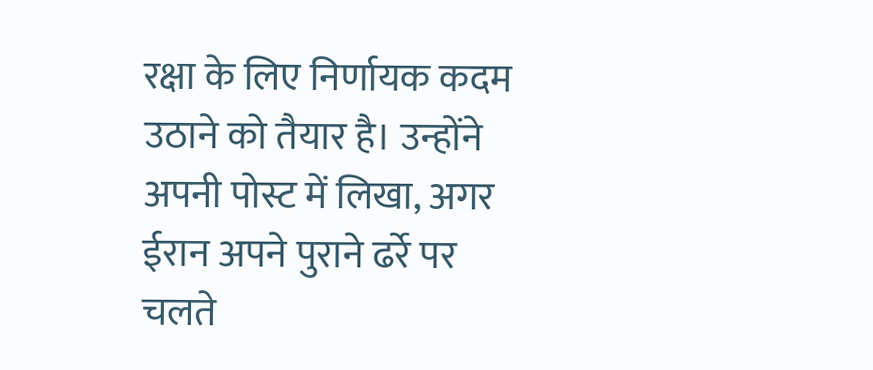रक्षा के लिए निर्णायक कदम उठाने को तैयार है। उन्होंने अपनी पोस्ट में लिखा, अगर ईरान अपने पुराने ढर्रे पर चलते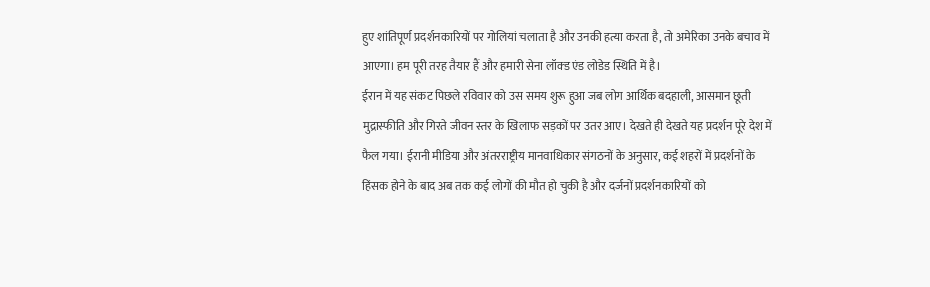हुए शांतिपूर्ण प्रदर्शनकारियों पर गोलियां चलाता है और उनकी हत्या करता है, तो अमेरिका उनके बचाव में आएगा। हम पूरी तरह तैयार हैं और हमारी सेना लॉक्ड एंड लोडेड स्थिति में है।
ईरान में यह संकट पिछले रविवार को उस समय शुरू हुआ जब लोग आर्थिक बदहाली, आसमान छूती मुद्रास्फीति और गिरते जीवन स्तर के खिलाफ सड़कों पर उतर आए। देखते ही देखते यह प्रदर्शन पूरे देश में फैल गया। ईरानी मीडिया और अंतरराष्ट्रीय मानवाधिकार संगठनों के अनुसार, कई शहरों में प्रदर्शनों के हिंसक होने के बाद अब तक कई लोगों की मौत हो चुकी है और दर्जनों प्रदर्शनकारियों को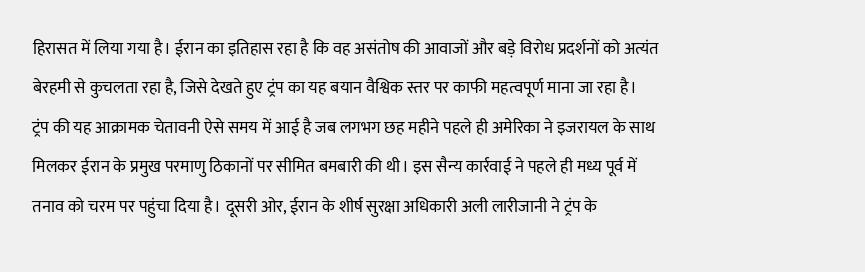हिरासत में लिया गया है। ईरान का इतिहास रहा है कि वह असंतोष की आवाजों और बड़े विरोध प्रदर्शनों को अत्यंत बेरहमी से कुचलता रहा है, जिसे देखते हुए ट्रंप का यह बयान वैश्विक स्तर पर काफी महत्वपूर्ण माना जा रहा है।
ट्रंप की यह आक्रामक चेतावनी ऐसे समय में आई है जब लगभग छह महीने पहले ही अमेरिका ने इजरायल के साथ मिलकर ईरान के प्रमुख परमाणु ठिकानों पर सीमित बमबारी की थी। इस सैन्य कार्रवाई ने पहले ही मध्य पूर्व में तनाव को चरम पर पहुंचा दिया है। दूसरी ओर, ईरान के शीर्ष सुरक्षा अधिकारी अली लारीजानी ने ट्रंप के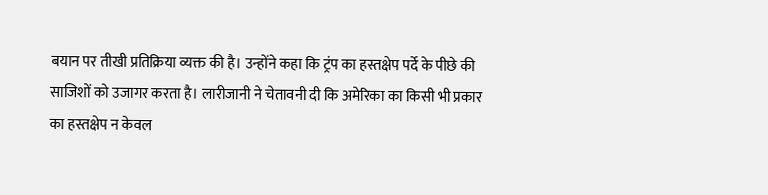बयान पर तीखी प्रतिक्रिया व्यक्त की है। उन्होंने कहा कि ट्रंप का हस्तक्षेप पर्दे के पीछे की साजिशों को उजागर करता है। लारीजानी ने चेतावनी दी कि अमेरिका का किसी भी प्रकार का हस्तक्षेप न केवल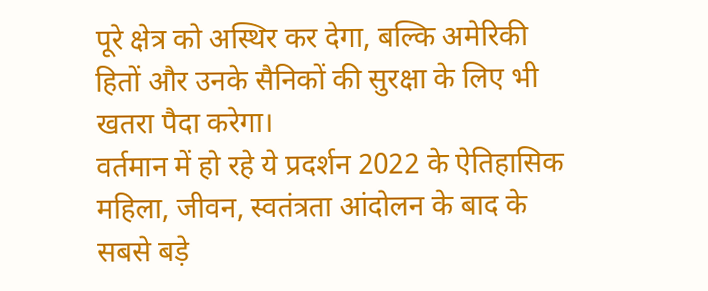पूरे क्षेत्र को अस्थिर कर देगा, बल्कि अमेरिकी हितों और उनके सैनिकों की सुरक्षा के लिए भी खतरा पैदा करेगा।
वर्तमान में हो रहे ये प्रदर्शन 2022 के ऐतिहासिक महिला, जीवन, स्वतंत्रता आंदोलन के बाद के सबसे बड़े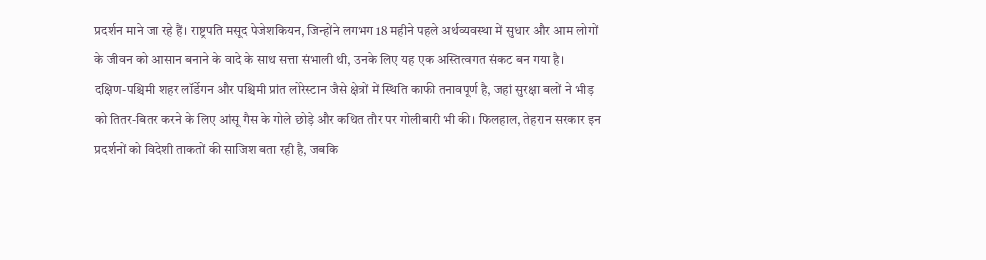प्रदर्शन माने जा रहे हैं। राष्ट्रपति मसूद पेजेशकियन, जिन्होंने लगभग 18 महीने पहले अर्थव्यवस्था में सुधार और आम लोगों के जीवन को आसान बनाने के वादे के साथ सत्ता संभाली थी, उनके लिए यह एक अस्तित्वगत संकट बन गया है।
दक्षिण-पश्चिमी शहर लॉर्डेगन और पश्चिमी प्रांत लोरेस्टान जैसे क्षेत्रों में स्थिति काफी तनावपूर्ण है, जहां सुरक्षा बलों ने भीड़ को तितर-बितर करने के लिए आंसू गैस के गोले छोड़े और कथित तौर पर गोलीबारी भी की। फिलहाल, तेहरान सरकार इन प्रदर्शनों को विदेशी ताकतों की साजिश बता रही है, जबकि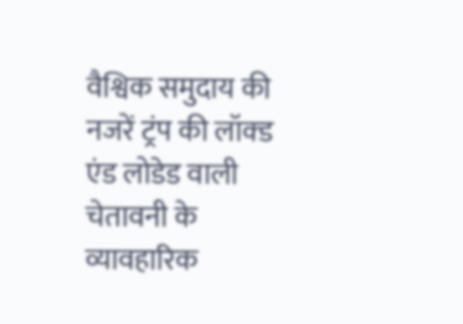वैश्विक समुदाय की नजरें ट्रंप की लॉक्ड एंड लोडेड वाली चेतावनी के व्यावहारिक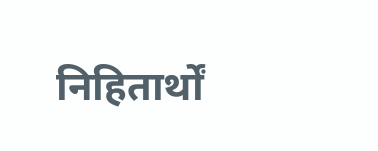निहितार्थों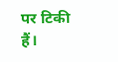पर टिकी हैं।